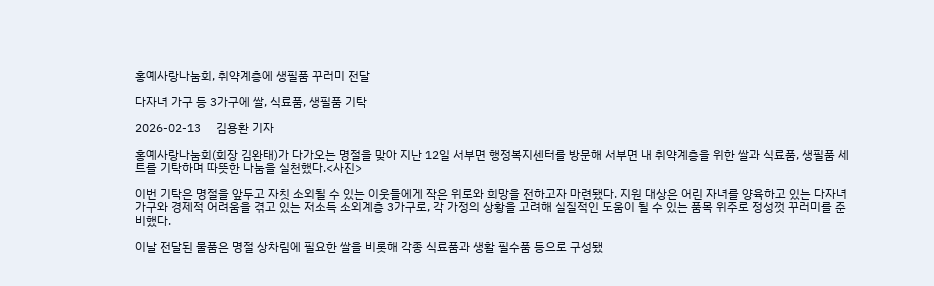홍예사랑나눔회, 취약계층에 생필품 꾸러미 전달

다자녀 가구 등 3가구에 쌀, 식료품, 생필품 기탁

2026-02-13     김용환 기자

홍예사랑나눔회(회장 김완태)가 다가오는 명절을 맞아 지난 12일 서부면 행정복지센터를 방문해 서부면 내 취약계층을 위한 쌀과 식료품, 생필품 세트를 기탁하며 따뜻한 나눔을 실천했다.<사진>

이번 기탁은 명절을 앞두고 자칫 소외될 수 있는 이웃들에게 작은 위로와 희망을 전하고자 마련됐다. 지원 대상은 어린 자녀를 양육하고 있는 다자녀 가구와 경제적 어려움을 겪고 있는 저소득 소외계층 3가구로, 각 가정의 상황을 고려해 실질적인 도움이 될 수 있는 품목 위주로 정성껏 꾸러미를 준비했다.

이날 전달된 물품은 명절 상차림에 필요한 쌀을 비롯해 각종 식료품과 생활 필수품 등으로 구성됐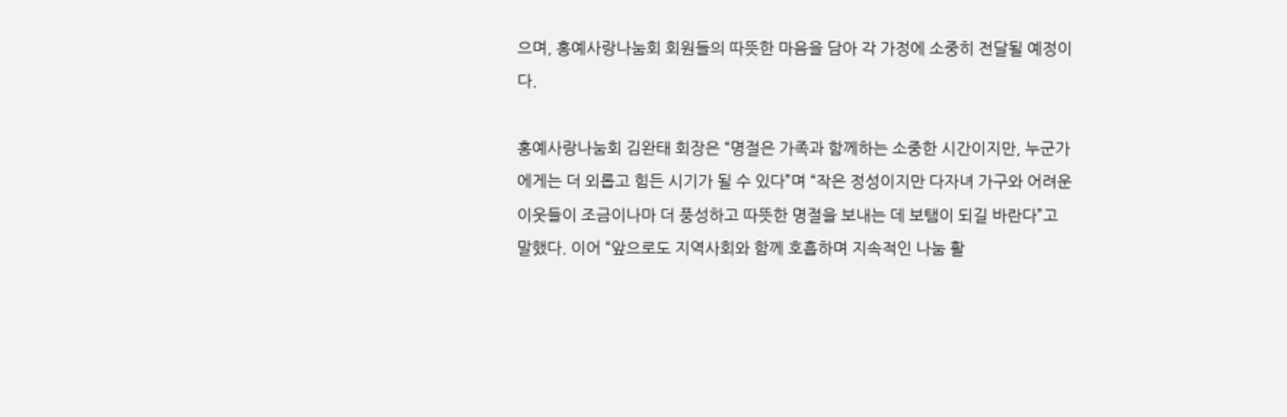으며, 홍예사랑나눔회 회원들의 따뜻한 마음을 담아 각 가정에 소중히 전달될 예정이다.

홍예사랑나눔회 김완태 회장은 “명절은 가족과 함께하는 소중한 시간이지만, 누군가에게는 더 외롭고 힘든 시기가 될 수 있다”며 “작은 정성이지만 다자녀 가구와 어려운 이웃들이 조금이나마 더 풍성하고 따뜻한 명절을 보내는 데 보탬이 되길 바란다”고 말했다. 이어 “앞으로도 지역사회와 함께 호흡하며 지속적인 나눔 활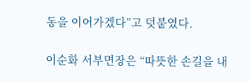동을 이어가겠다”고 덧붙였다.

이순화 서부면장은 “따뜻한 손길을 내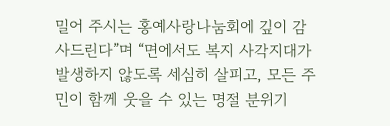밀어 주시는 홍예사랑나눔회에 깊이 감사드린다”며 “면에서도 복지 사각지대가 발생하지 않도록 세심히 살피고, 모든 주민이 함께 웃을 수 있는 명절 분위기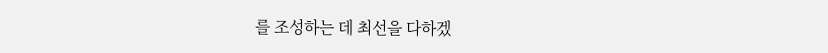를 조성하는 데 최선을 다하겠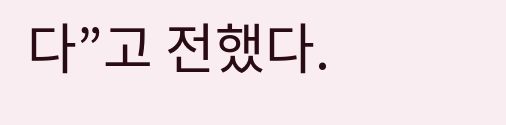다”고 전했다.